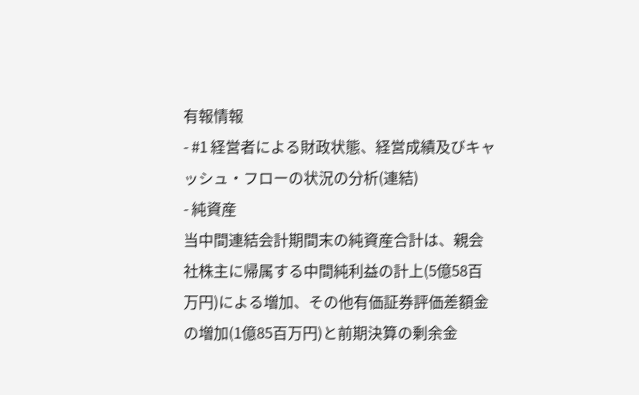有報情報
- #1 経営者による財政状態、経営成績及びキャッシュ・フローの状況の分析(連結)
- 純資産
当中間連結会計期間末の純資産合計は、親会社株主に帰属する中間純利益の計上(5億58百万円)による増加、その他有価証券評価差額金の増加(1億85百万円)と前期決算の剰余金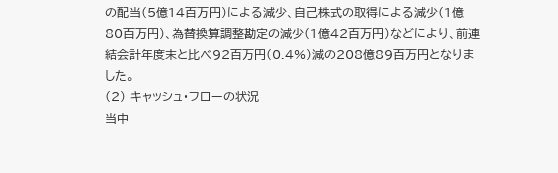の配当(5億14百万円)による減少、自己株式の取得による減少(1億80百万円)、為替換算調整勘定の減少(1億42百万円)などにより、前連結会計年度末と比べ92百万円(0.4%)減の208億89百万円となりました。
(2) キャッシュ・フローの状況
当中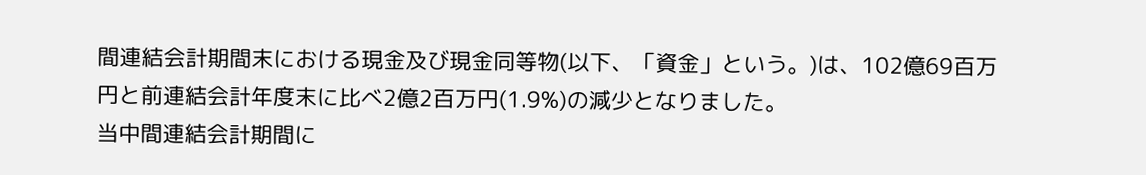間連結会計期間末における現金及び現金同等物(以下、「資金」という。)は、102億69百万円と前連結会計年度末に比べ2億2百万円(1.9%)の減少となりました。
当中間連結会計期間に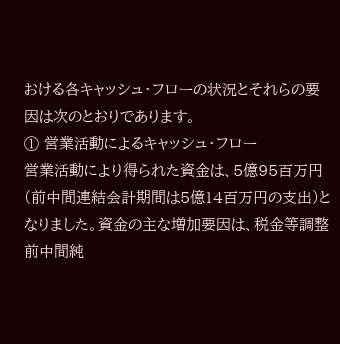おける各キャッシュ・フローの状況とそれらの要因は次のとおりであります。
① 営業活動によるキャッシュ・フロー
営業活動により得られた資金は、5億95百万円(前中間連結会計期間は5億14百万円の支出)となりました。資金の主な増加要因は、税金等調整前中間純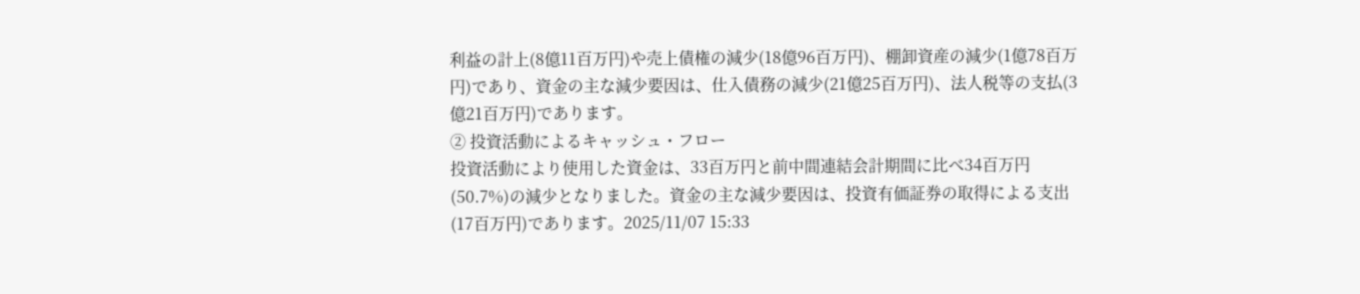利益の計上(8億11百万円)や売上債権の減少(18億96百万円)、棚卸資産の減少(1億78百万円)であり、資金の主な減少要因は、仕入債務の減少(21億25百万円)、法人税等の支払(3億21百万円)であります。
② 投資活動によるキャッシュ・フロー
投資活動により使用した資金は、33百万円と前中間連結会計期間に比べ34百万円(50.7%)の減少となりました。資金の主な減少要因は、投資有価証券の取得による支出(17百万円)であります。2025/11/07 15:33